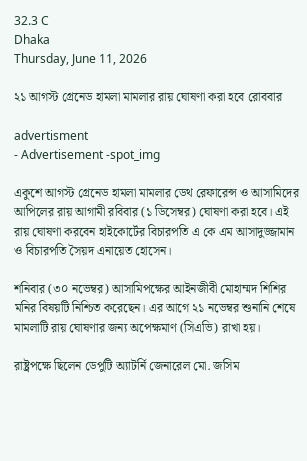32.3 C
Dhaka
Thursday, June 11, 2026

২১ আগস্ট গ্রেনেড হামলা মামলার রায় ঘোষণা করা হবে রোববার

advertisment
- Advertisement -spot_img

একুশে আগস্ট গ্রেনেড হামলা মামলার ডেথ রেফারেন্স ও আসামিদের আপিলের রায় আগামী রবিবার (১ ডিসেম্বর) ঘোষণা করা হবে। এই রায় ঘোষণা করবেন হাইকোর্টের বিচারপতি এ কে এম আসাদুজ্জামান ও বিচারপতি সৈয়দ এনায়েত হোসেন।

শনিবার (৩০ নভেম্বর) আসামিপক্ষের আইনজীবী মোহাম্মদ শিশির মনির বিষয়টি নিশ্চিত করেছেন। এর আগে ২১ নভেম্বর শুনানি শেষে মামলাটি রায় ঘোষণার জন্য অপেক্ষমাণ (সিএভি) রাখা হয়।

রাষ্ট্রপক্ষে ছিলেন ডেপুটি অ্যাটর্নি জেনারেল মো. জসিম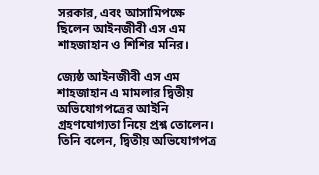সরকার, এবং আসামিপক্ষে ছিলেন আইনজীবী এস এম শাহজাহান ও শিশির মনির।

জ্যেষ্ঠ আইনজীবী এস এম শাহজাহান এ মামলার দ্বিতীয় অভিযোগপত্রের আইনি গ্রহণযোগ্যতা নিয়ে প্রশ্ন তোলেন। তিনি বলেন, দ্বিতীয় অভিযোগপত্র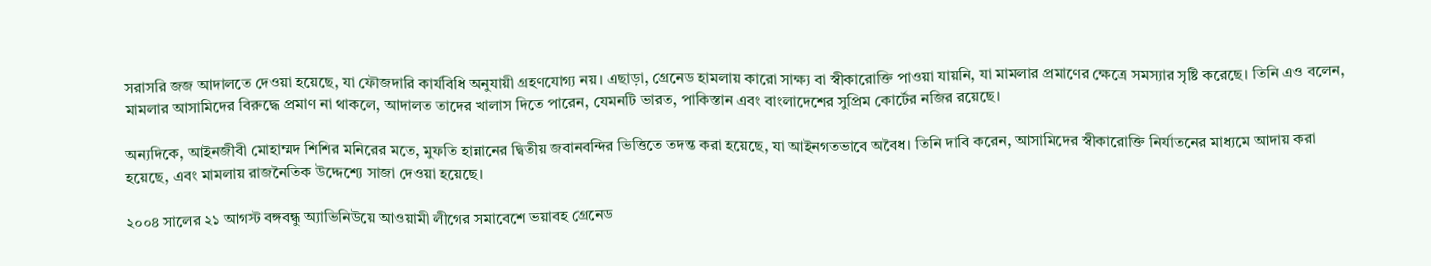সরাসরি জজ আদালতে দেওয়া হয়েছে, যা ফৌজদারি কার্যবিধি অনুযায়ী গ্রহণযোগ্য নয়। এছাড়া, গ্রেনেড হামলায় কারো সাক্ষ্য বা স্বীকারোক্তি পাওয়া যায়নি, যা মামলার প্রমাণের ক্ষেত্রে সমস্যার সৃষ্টি করেছে। তিনি এও বলেন, মামলার আসামিদের বিরুদ্ধে প্রমাণ না থাকলে, আদালত তাদের খালাস দিতে পারেন, যেমনটি ভারত, পাকিস্তান এবং বাংলাদেশের সুপ্রিম কোর্টের নজির রয়েছে।

অন্যদিকে, আইনজীবী মোহাম্মদ শিশির মনিরের মতে, মুফতি হান্নানের দ্বিতীয় জবানবন্দির ভিত্তিতে তদন্ত করা হয়েছে, যা আইনগতভাবে অবৈধ। তিনি দাবি করেন, আসামিদের স্বীকারোক্তি নির্যাতনের মাধ্যমে আদায় করা হয়েছে, এবং মামলায় রাজনৈতিক উদ্দেশ্যে সাজা দেওয়া হয়েছে।

২০০৪ সালের ২১ আগস্ট বঙ্গবন্ধু অ্যাভিনিউয়ে আওয়ামী লীগের সমাবেশে ভয়াবহ গ্রেনেড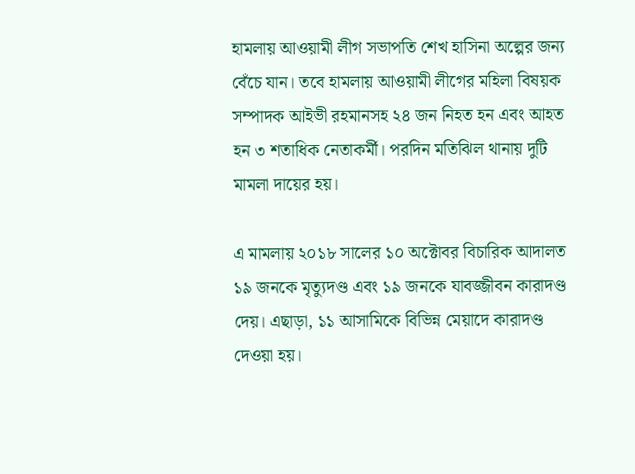হামলায় আওয়ামী লীগ সভাপতি শেখ হাসিনা অল্পের জন্য বেঁচে যান। তবে হামলায় আওয়ামী লীগের মহিলা বিষয়ক সম্পাদক আইভী রহমানসহ ২৪ জন নিহত হন এবং আহত হন ৩ শতাধিক নেতাকর্মী। পরদিন মতিঝিল থানায় দুটি মামলা দায়ের হয়।

এ মামলায় ২০১৮ সালের ১০ অক্টোবর বিচারিক আদালত ১৯ জনকে মৃত্যুদণ্ড এবং ১৯ জনকে যাবজ্জীবন কারাদণ্ড দেয়। এছাড়া, ১১ আসামিকে বিভিন্ন মেয়াদে কারাদণ্ড দেওয়া হয়।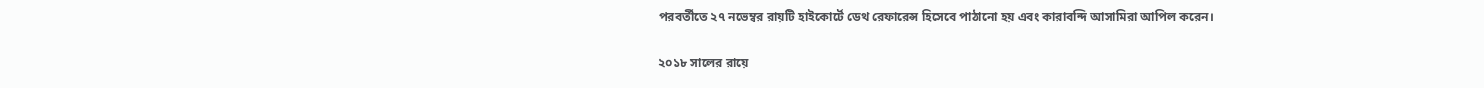পরবর্তীতে ২৭ নভেম্বর রায়টি হাইকোর্টে ডেথ রেফারেন্স হিসেবে পাঠানো হয় এবং কারাবন্দি আসামিরা আপিল করেন।

২০১৮ সালের রায়ে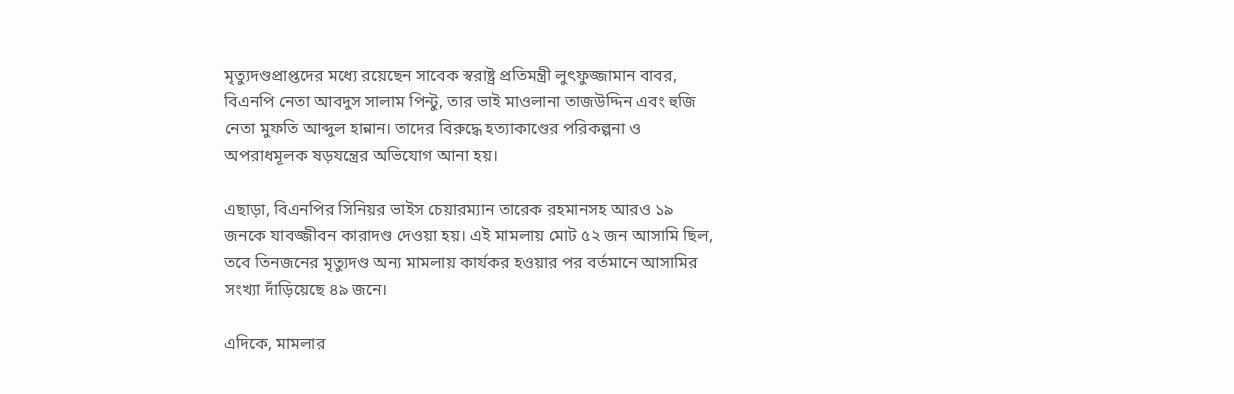মৃত্যুদণ্ডপ্রাপ্তদের মধ্যে রয়েছেন সাবেক স্বরাষ্ট্র প্রতিমন্ত্রী লুৎফুজ্জামান বাবর, বিএনপি নেতা আবদুস সালাম পিন্টু, তার ভাই মাওলানা তাজউদ্দিন এবং হুজি নেতা মুফতি আব্দুল হান্নান। তাদের বিরুদ্ধে হত্যাকাণ্ডের পরিকল্পনা ও অপরাধমূলক ষড়যন্ত্রের অভিযোগ আনা হয়।

এছাড়া, বিএনপির সিনিয়র ভাইস চেয়ারম্যান তারেক রহমানসহ আরও ১৯ জনকে যাবজ্জীবন কারাদণ্ড দেওয়া হয়। এই মামলায় মোট ৫২ জন আসামি ছিল, তবে তিনজনের মৃত্যুদণ্ড অন্য মামলায় কার্যকর হওয়ার পর বর্তমানে আসামির সংখ্যা দাঁড়িয়েছে ৪৯ জনে।

এদিকে, মামলার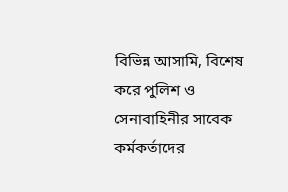বিভিন্ন আসামি, বিশেষ করে পুলিশ ও সেনাবাহিনীর সাবেক কর্মকর্তাদের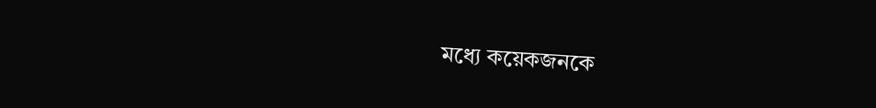মধ্যে কয়েকজনকে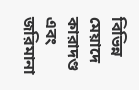বিভিন্ন মেয়াদে কারাদণ্ড এবং জরিমানা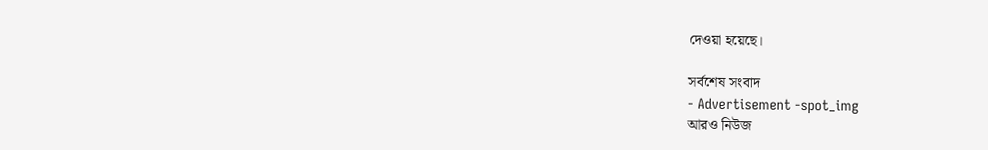দেওয়া হয়েছে।

সর্বশেষ সংবাদ
- Advertisement -spot_img
আরও নিউজ